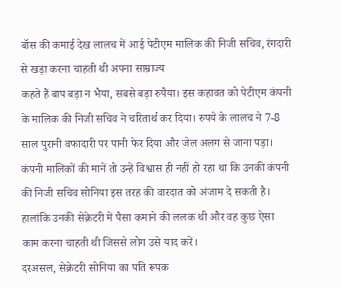बॉस की कमाई देख लालच में आई पेटीएम मालिक की निजी सचिव, रंगदारी से खड़ा करना चाहती थी अपना साम्राज्य
कहते हैं बाप बड़ा न भैया, सबसे बड़ा रुपैया। इस कहावत को पेटीएम कंपनी के मालिक की निजी सचिव ने चरितार्थ कर दिया। रुपये के लालच ने 7-8 साल पुरानी वफादारी पर पानी फेर दिया और जेल अलग से जाना पड़ा।
कंपनी मालिकों की मानें तो उन्हें विश्वास ही नहीं हो रहा था कि उनकी कंपनी की निजी सचिव सोनिया इस तरह की वारदात को अंजाम दे सकती है। हालांकि उनकी सेक्रेटरी में पैसा कमाने की ललक थी और वह कुछ ऐसा काम करना चाहती थी जिससे लोग उसे याद करें।
दरअसल, सेक्रेटरी सोनिया का पति रूपक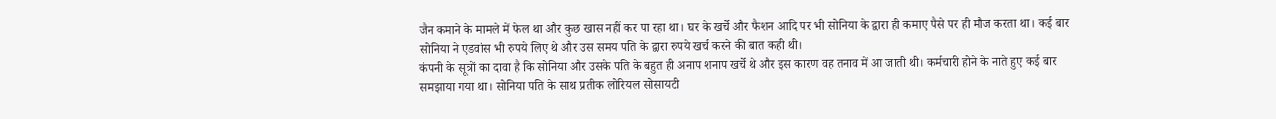जैन कमाने के मामले में फेल था और कुछ खास नहीं कर पा रहा था। घर के खर्चे और फैशन आदि पर भी सोनिया के द्वारा ही कमाए पैसे पर ही मौज करता था। कई बार सोनिया ने एडवांस भी रुपये लिए थे और उस समय पति के द्वारा रुपये खर्च करने की बात कही थी।
कंपनी के सूत्रों का दावा है कि सोनिया और उसके पति के बहुत ही अनाप शनाप खर्चे थे और इस कारण वह तनाव में आ जाती थी। कर्मचारी होने के नाते हुए कई बार समझाया गया था। सोनिया पति के साथ प्रतीक लोरियल सोसायटी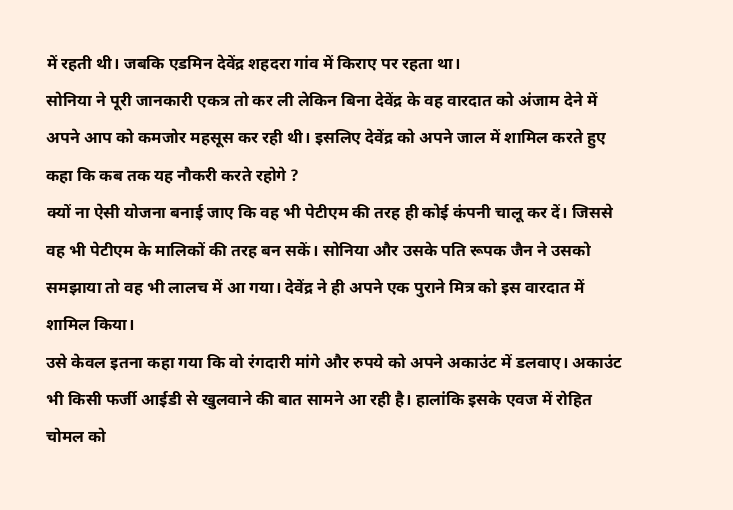में रहती थी। जबकि एडमिन देवेंद्र शहदरा गांव में किराए पर रहता था।
सोनिया ने पूरी जानकारी एकत्र तो कर ली लेकिन बिना देवेंद्र के वह वारदात को अंजाम देने में अपने आप को कमजोर महसूस कर रही थी। इसलिए देवेंद्र को अपने जाल में शामिल करते हुए कहा कि कब तक यह नौकरी करते रहोगे ?
क्यों ना ऐसी योजना बनाई जाए कि वह भी पेटीएम की तरह ही कोई कंपनी चालू कर दें। जिससे वह भी पेटीएम के मालिकों की तरह बन सकें। सोनिया और उसके पति रूपक जैन ने उसको समझाया तो वह भी लालच में आ गया। देवेंद्र ने ही अपने एक पुराने मित्र को इस वारदात में शामिल किया।
उसे केवल इतना कहा गया कि वो रंगदारी मांगे और रुपये को अपने अकाउंट में डलवाए। अकाउंट भी किसी फर्जी आईडी से खुलवाने की बात सामने आ रही है। हालांकि इसके एवज में रोहित चोमल को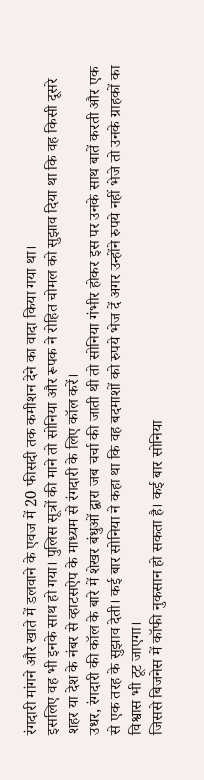रंगदारी मांगने और खाते में डलवाने के एवज में 20 फीसदी तक कमीशन देने का वादा किया गया था।
इसलिए वह भी इनके साथ हो गया। पुलिस सूत्रों की माने तो सोनिया और रूपक ने रोहित चोमल को सुझाव दिया था कि वह किसी दूसरे शहर या देश के नंबर से व्हाटसऐप के माध्यम से रंगदारी के लिए कॉल करें।
उधर, रंगदारी की कॉल के बारे में शेखर बंधुओं द्वारा जब चर्चा की जाती थी तो सोनिया गंभीर होकर इस पर उनके साथ बातें करती और एक से एक तरह के सुझाव देती। कई बार सोनिया ने कहा था कि वह बदमाशों को रुपये भेज दें अगर उन्होंने रुपये नहीं भेजे तो उनके ग्राहकों का विश्वास भी टूट जाएगा।
जिससे बिजनेस में कॉफी नुकसान हो सकता है। कई बार सोनिया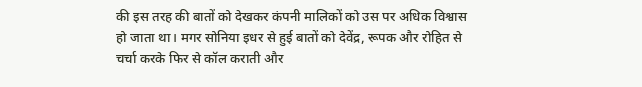की इस तरह की बातों को देखकर कंपनी मालिकों को उस पर अधिक विश्वास हो जाता था। मगर सोनिया इधर से हुई बातों को देवेंद्र, रूपक और रोहित से चर्चा करके फिर से कॉल कराती और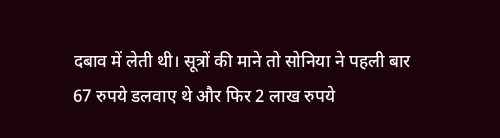दबाव में लेती थी। सूत्रों की माने तो सोनिया ने पहली बार 67 रुपये डलवाए थे और फिर 2 लाख रुपये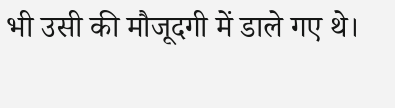भी उसी की मौजूदगी में डाले गए थे।